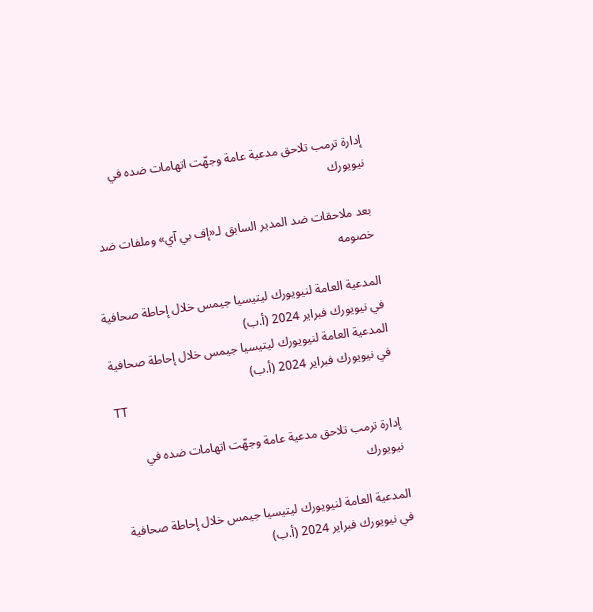إدارة ترمب تلاحق مدعية عامة وجهّت اتهامات ضده في نيويورك

بعد ملاحقات ضد المدير السابق لـ«إف بي آي» وملفات ضد خصومه

المدعية العامة لنيويورك ليتيسيا جيمس خلال إحاطة صحافية في نيويورك فبراير 2024 (أ.ب)
المدعية العامة لنيويورك ليتيسيا جيمس خلال إحاطة صحافية في نيويورك فبراير 2024 (أ.ب)
TT

إدارة ترمب تلاحق مدعية عامة وجهّت اتهامات ضده في نيويورك

المدعية العامة لنيويورك ليتيسيا جيمس خلال إحاطة صحافية في نيويورك فبراير 2024 (أ.ب)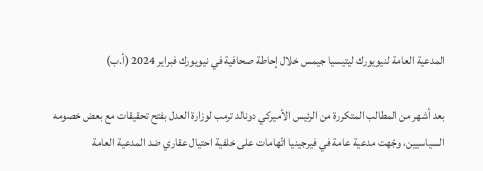المدعية العامة لنيويورك ليتيسيا جيمس خلال إحاطة صحافية في نيويورك فبراير 2024 (أ.ب)

بعد أشهر من المطالب المتكررة من الرئيس الأميركي دونالد ترمب لوزارة العدل بفتح تحقيقات مع بعض خصومه السياسيين، وجّهت مدعية عامة في فيرجينيا اتّهامات على خلفية احتيال عقاري ضد المدعية العامة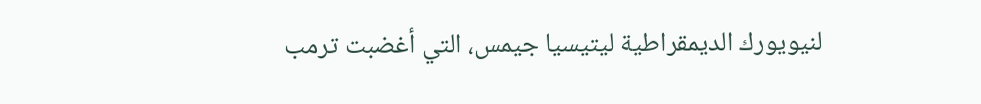لنيويورك الديمقراطية ليتيسيا جيمس، التي أغضبت ترمب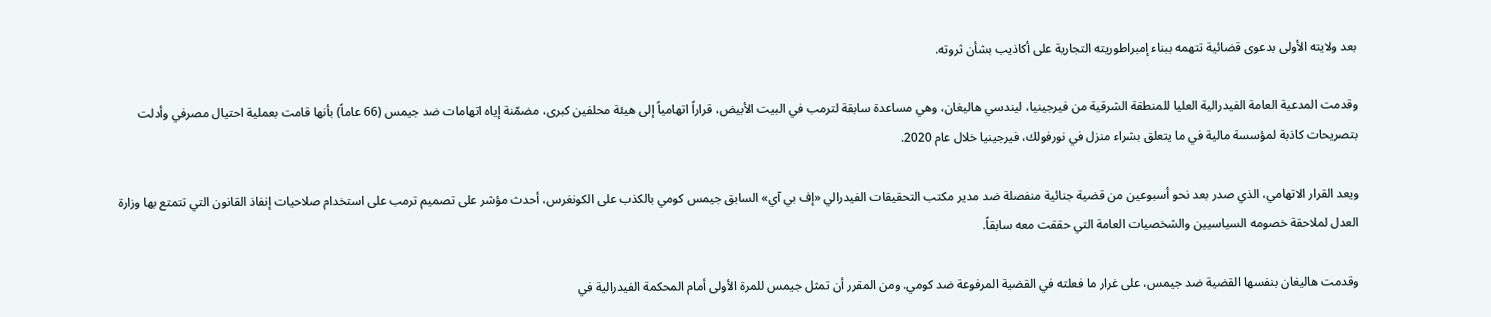بعد ولايته الأولى بدعوى قضائية تتهمه ببناء إمبراطوريته التجارية على أكاذيب بشأن ثروته.

وقدمت المدعية العامة الفيدرالية العليا للمنطقة الشرقية من فيرجينيا، ليندسي هاليغان، وهي مساعدة سابقة لترمب في البيت الأبيض، قراراً اتهامياً إلى هيئة محلفين كبرى، مضمّنة إياه اتهامات ضد جيمس (66 عاماً) بأنها قامت بعملية احتيال مصرفي وأدلت بتصريحات كاذبة لمؤسسة مالية في ما يتعلق بشراء منزل في نورفولك، فيرجينيا خلال عام 2020.

ويعد القرار الاتهامي، الذي صدر بعد نحو أسبوعين من قضية جنائية منفصلة ضد مدير مكتب التحقيقات الفيدرالي «إف بي آي» السابق جيمس كومي بالكذب على الكونغرس، أحدث مؤشر على تصميم ترمب على استخدام صلاحيات إنفاذ القانون التي تتمتع بها وزارة العدل لملاحقة خصومه السياسيين والشخصيات العامة التي حققت معه سابقاً.

وقدمت هاليغان بنفسها القضية ضد جيمس، على غرار ما فعلته في القضية المرفوعة ضد كومي. ومن المقرر أن تمثل جيمس للمرة الأولى أمام المحكمة الفيدرالية في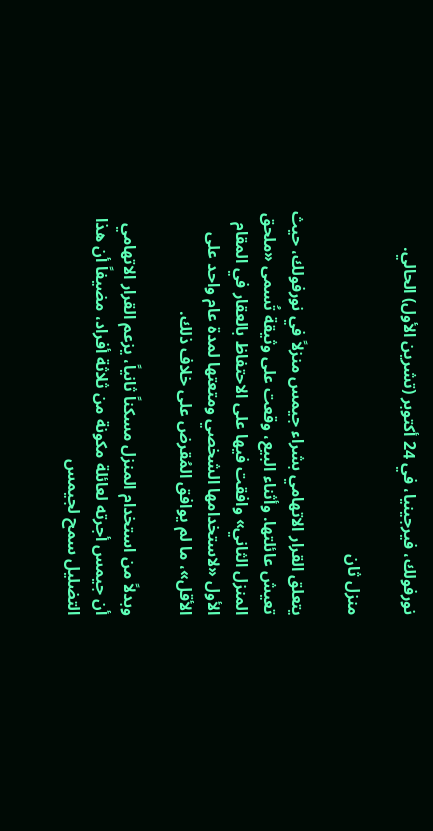نورفولك، فيرجينيا، في 24 أكتوبر (تشرين الأول) الحالي.

منزل ثان

يتعلق القرار الاتهامي بشراء جيمس منزلاً في نورفولك، حيث تعيش عائلتها. وأثناء البيع، وقعت على وثيقة تُسمى «ملحق المنزل الثاني» وافقت فيها على الاحتفاظ بالعقار في المقام الأول «لاستخدامها الشخصي ومتعتها لمدة عام واحد على الأقل»، ما لم يوافق المُقرض على خلاف ذلك.

وبدلاً من استخدام المنزل مسكناً ثانياً، يزعم القرار الاتهامي أن جيمس أجرته لعائلة مكونة من ثلاثة أفراد، مضيفاً أن هذا التضليل سمح لجيمس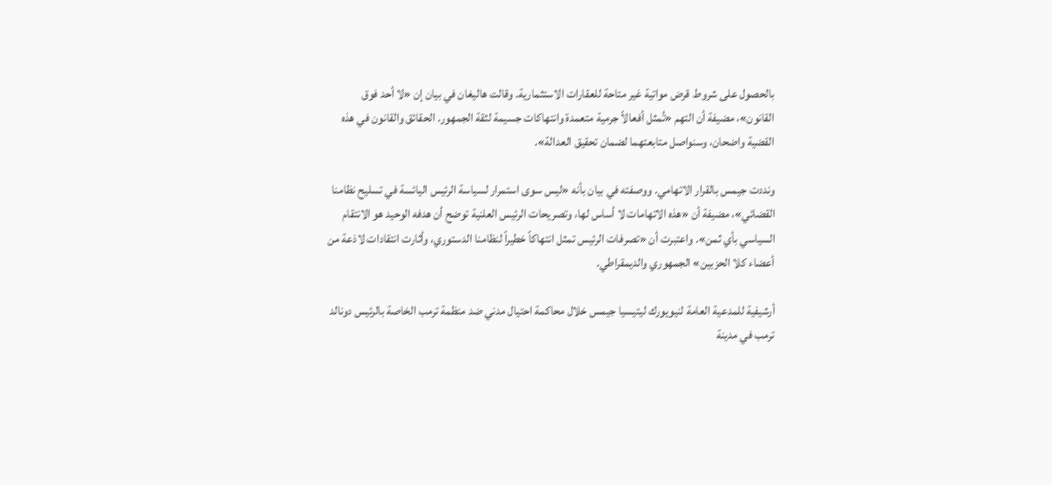بالحصول على شروط قرض مواتية غير متاحة للعقارات الاستثمارية. وقالت هاليغان في بيان إن «لا أحد فوق القانون»، مضيفة أن التهم «تُمثل أفعالاً جرمية متعمدة وانتهاكات جسيمة لثقة الجمهور. الحقائق والقانون في هذه القضية واضحان، وسنواصل متابعتهما لضمان تحقيق العدالة».

ونددت جيمس بالقرار الاتهامي. ووصفته في بيان بأنه «ليس سوى استمرار لسياسة الرئيس اليائسة في تسليح نظامنا القضائي»، مضيفة أن «هذه الاتهامات لا أساس لها، وتصريحات الرئيس العلنية توضح أن هدفه الوحيد هو الانتقام السياسي بأي ثمن». واعتبرت أن «تصرفات الرئيس تمثل انتهاكاً خطيراً لنظامنا الدستوري، وأثارت انتقادات لاذعة من أعضاء كلا الحزبين» الجمهوري والديمقراطي.

أرشيفية للمدعية العامة لنيويورك ليتيسيا جيمس خلال محاكمة احتيال مدني ضد منظمة ترمب الخاصة بالرئيس دونالد ترمب في مدينة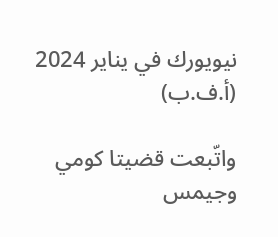نيويورك في يناير 2024 (أ.ف.ب)

واتّبعت قضيتا كومي وجيمس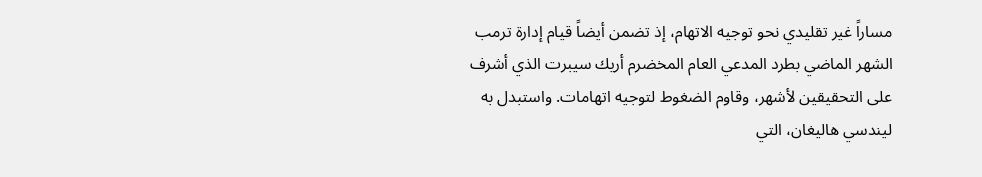مساراً غير تقليدي نحو توجيه الاتهام، إذ تضمن أيضاً قيام إدارة ترمب الشهر الماضي بطرد المدعي العام المخضرم أريك سيبرت الذي أشرف على التحقيقين لأشهر، وقاوم الضغوط لتوجيه اتهامات. واستبدل به ليندسي هاليغان، التي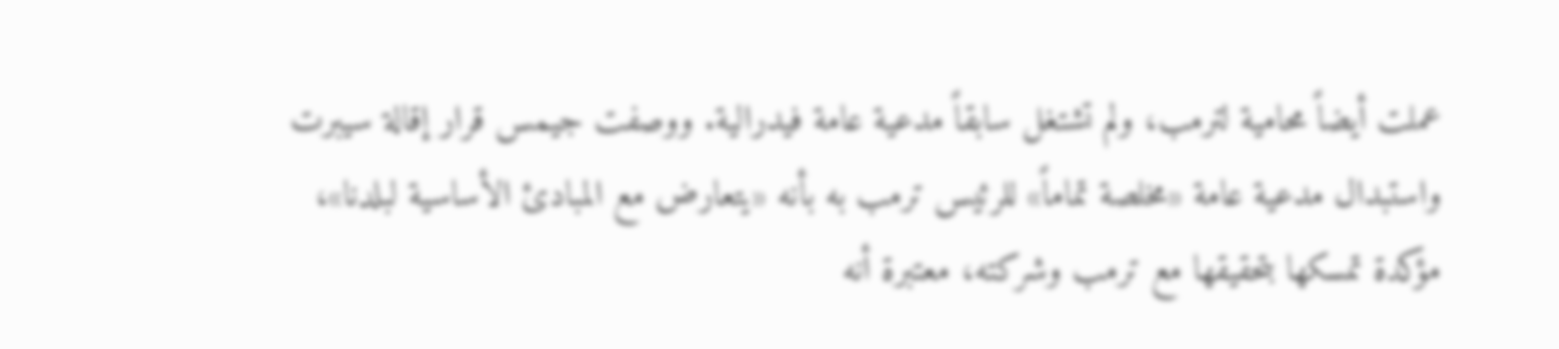عملت أيضاً محامية لترمب، ولم تشتغل سابقاً مدعية عامة فيدرالية. ووصفت جيمس قرار إقالة سيبرت واستبدال مدعية عامة «مخلصة تماماً» للرئيس ترمب به بأنه «يتعارض مع المبادئ الأساسية لبلدنا»، مؤكدة تمسكها بتحقيقها مع ترمب وشركته، معتبرة أنه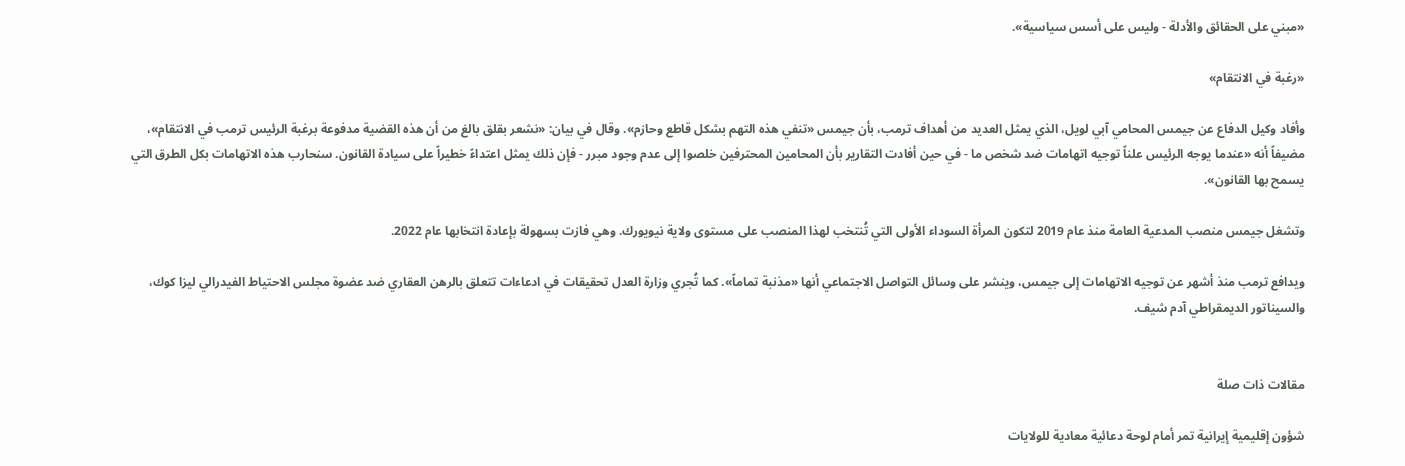«مبني على الحقائق والأدلة - وليس على أسس سياسية».

«رغبة في الانتقام»

وأفاد وكيل الدفاع عن جيمس المحامي آبي لويل، الذي يمثل العديد من أهداف ترمب، بأن جيمس «تنفي هذه التهم بشكل قاطع وحازم». وقال في بيان: «نشعر بقلق بالغ من أن هذه القضية مدفوعة برغبة الرئيس ترمب في الانتقام»، مضيفاً أنه «عندما يوجه الرئيس علناً توجيه اتهامات ضد شخص ما - في حين أفادت التقارير بأن المحامين المحترفين خلصوا إلى عدم وجود مبرر - فإن ذلك يمثل اعتداءً خطيراً على سيادة القانون. سنحارب هذه الاتهامات بكل الطرق التي يسمح بها القانون».

وتشغل جيمس منصب المدعية العامة منذ عام 2019 لتكون المرأة السوداء الأولى التي تُنتخب لهذا المنصب على مستوى ولاية نيويورك. وهي فازت بسهولة بإعادة انتخابها عام 2022.

ويدافع ترمب منذ أشهر عن توجيه الاتهامات إلى جيمس، وينشر على وسائل التواصل الاجتماعي أنها «مذنبة تماماً». كما تُجري وزارة العدل تحقيقات في ادعاءات تتعلق بالرهن العقاري ضد عضوة مجلس الاحتياط الفيدرالي ليزا كوك، والسيناتور الديمقراطي آدم شيف.


مقالات ذات صلة

شؤون إقليمية إيرانية تمر أمام لوحة دعائية معادية للولايات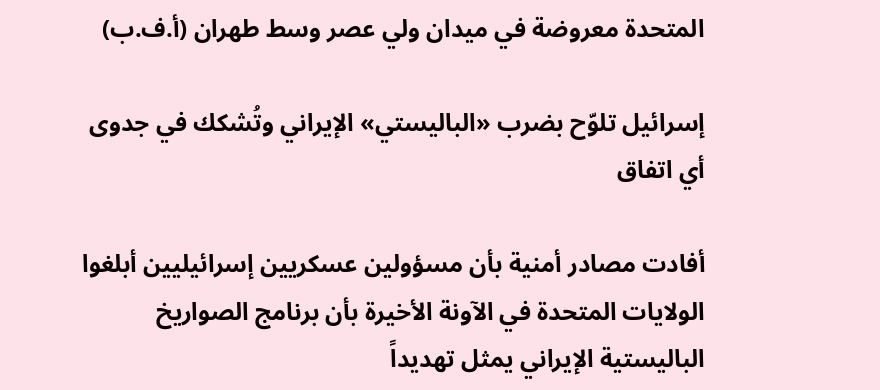المتحدة معروضة في ميدان ولي عصر وسط طهران (أ.ف.ب)

إسرائيل تلوّح بضرب «الباليستي» الإيراني وتُشكك في جدوى أي اتفاق

أفادت مصادر أمنية بأن مسؤولين عسكريين إسرائيليين أبلغوا الولايات المتحدة في الآونة الأخيرة بأن برنامج الصواريخ الباليستية الإيراني يمثل تهديداً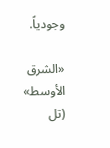وجودياً.

«الشرق الأوسط» (تل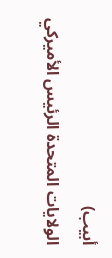أبيب)
الولايات المتحدة الرئيس الأميركي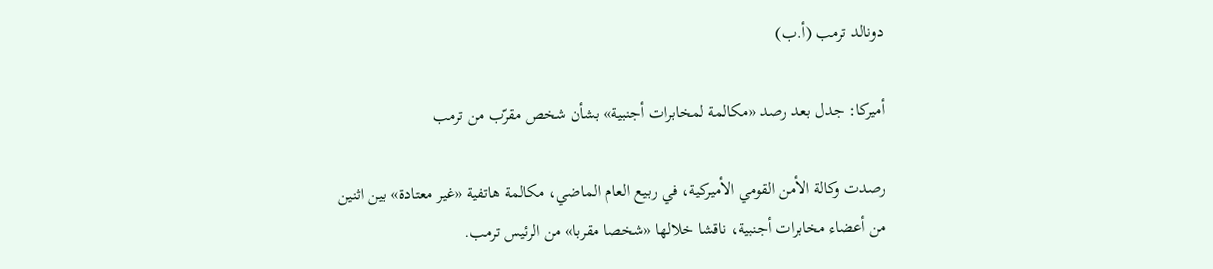دونالد ترمب (أ.ب)

أميركا: جدل بعد رصد «مكالمة لمخابرات أجنبية» بشأن شخص مقرّب من ترمب

رصدت وكالة الأمن القومي الأميركية، في ربيع العام الماضي، مكالمة هاتفية «غير معتادة» بين اثنين من أعضاء مخابرات أجنبية، ناقشا خلالها «شخصا مقربا» من الرئيس ترمب.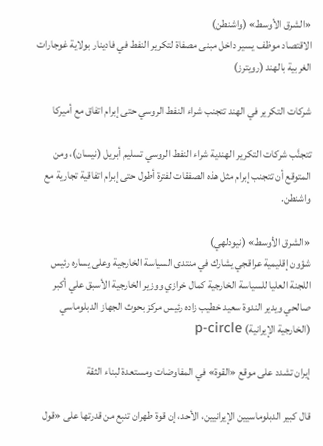«الشرق الأوسط» (واشنطن)
الاقتصاد موظف يسير داخل مبنى مصفاة لتكرير النفط في فادينار بولاية غوجارات الغربية بالهند (رويترز)

شركات التكرير في الهند تتجنب شراء النفط الروسي حتى إبرام اتفاق مع أميركا

تتجنَّب شركات التكرير الهندية شراء النفط الروسي تسليم أبريل (نيسان)، ومن المتوقع أن تتجنب إبرام مثل هذه الصفقات لفترة أطول حتى إبرام اتفاقية تجارية مع واشنطن.

«الشرق الأوسط» (نيودلهي)
شؤون إقليمية عراقجي يشارك في منتدى السياسة الخارجية وعلى يساره رئيس اللجنة العليا للسياسة الخارجية كمال خرازي ووزير الخارجية الأسبق علي أكبر صالحي ويدير الندوة سعيد خطيب زاده رئيس مركز بحوث الجهاز الدبلوماسي (الخارجية الإيرانية) p-circle

إيران تشدد على موقع «القوة» في المفاوضات ومستعدة لبناء الثقة

قال كبير الدبلوماسيين الإيرانيين، الأحد، إن قوة طهران تنبع من قدرتها على «قول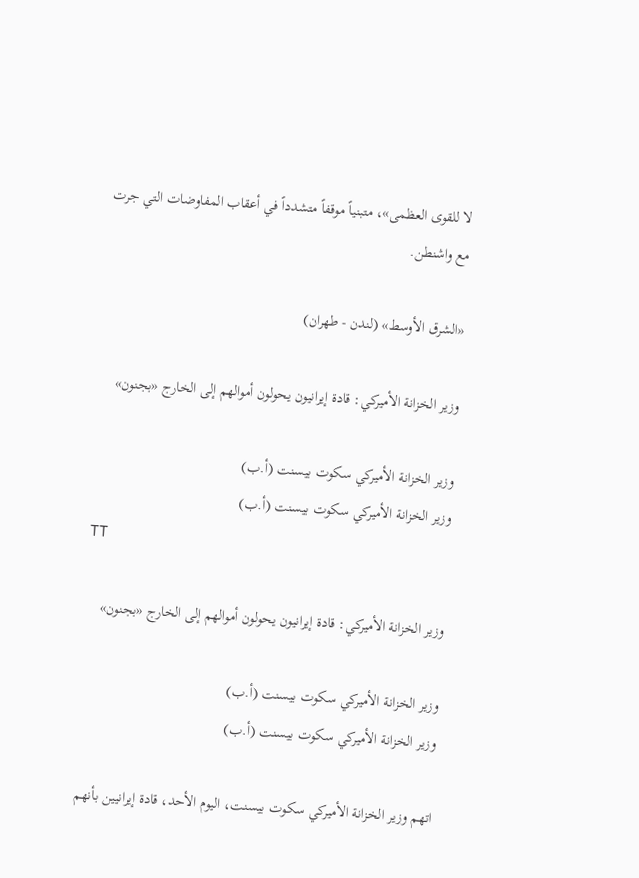لا للقوى العظمى»، متبنياً موقفاً متشدداً في أعقاب المفاوضات التي جرت مع واشنطن.

«الشرق الأوسط» (لندن - طهران)

وزير الخزانة الأميركي: قادة إيرانيون يحولون أموالهم إلى الخارج «بجنون»

وزير الخزانة الأميركي سكوت بيسنت (أ.ب)
وزير الخزانة الأميركي سكوت بيسنت (أ.ب)
TT

وزير الخزانة الأميركي: قادة إيرانيون يحولون أموالهم إلى الخارج «بجنون»

وزير الخزانة الأميركي سكوت بيسنت (أ.ب)
وزير الخزانة الأميركي سكوت بيسنت (أ.ب)

اتهم وزير الخزانة الأميركي سكوت بيسنت، اليوم الأحد، قادة إيرانيين بأنهم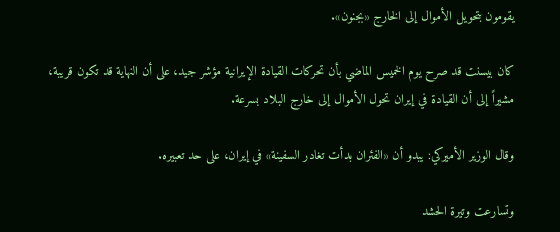يقومون بتحويل الأموال إلى الخارج «بجنون».

كان بيسنت قد صرح يوم الخميس الماضي بأن تحركات القيادة الإيرانية مؤشر جيد، على أن النهاية قد تكون قريبة، مشيراً إلى أن القيادة في إيران تحول الأموال إلى خارج البلاد بسرعة.

وقال الوزير الأميركي: يبدو أن «الفئران بدأت تغادر السفينة» في إيران، على حد تعبيره.

وتسارعت وتيرة الحشد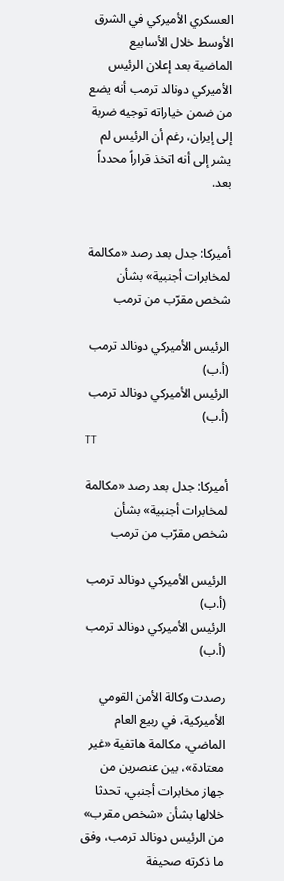العسكري الأميركي في الشرق الأوسط خلال الأسابيع الماضية بعد إعلان الرئيس الأميركي دونالد ترمب أنه يضع من ضمن خياراته توجيه ضربة إلى إيران، رغم أن الرئيس لم يشر إلى أنه اتخذ قراراً محدداً بعد.


أميركا: جدل بعد رصد «مكالمة لمخابرات أجنبية» بشأن شخص مقرّب من ترمب

الرئيس الأميركي دونالد ترمب (أ.ب)
الرئيس الأميركي دونالد ترمب (أ.ب)
TT

أميركا: جدل بعد رصد «مكالمة لمخابرات أجنبية» بشأن شخص مقرّب من ترمب

الرئيس الأميركي دونالد ترمب (أ.ب)
الرئيس الأميركي دونالد ترمب (أ.ب)

رصدت وكالة الأمن القومي الأميركية، في ربيع العام الماضي، مكالمة هاتفية «غير معتادة»، بين عنصرين من جهاز مخابرات أجنبي، تحدثا خلالها بشأن «شخص مقرب» من الرئيس دونالد ترمب، وفق ما ذكرته صحيفة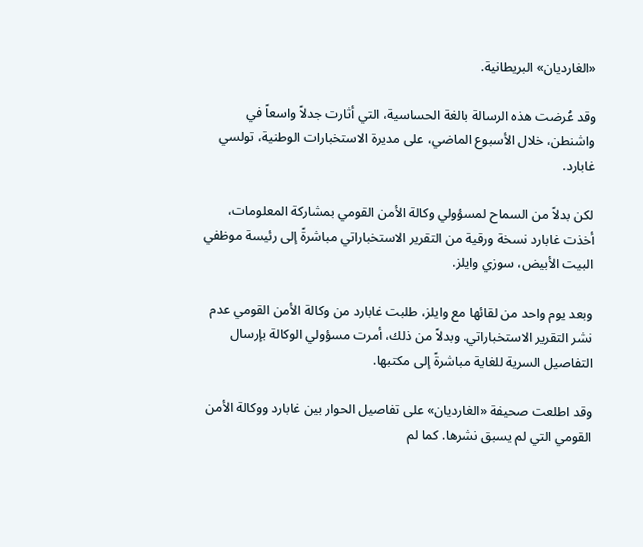«الغارديان» البريطانية.

وقد عُرضت هذه الرسالة بالغة الحساسية، التي أثارت جدلاً واسعاً في واشنطن، خلال الأسبوع الماضي، على مديرة الاستخبارات الوطنية، تولسي غابارد.

لكن بدلاً من السماح لمسؤولي وكالة الأمن القومي بمشاركة المعلومات، أخذت غابارد نسخة ورقية من التقرير الاستخباراتي مباشرةً إلى رئيسة موظفي البيت الأبيض، سوزي وايلز.

وبعد يوم واحد من لقائها مع وايلز، طلبت غابارد من وكالة الأمن القومي عدم نشر التقرير الاستخباراتي. وبدلاً من ذلك، أمرت مسؤولي الوكالة بإرسال التفاصيل السرية للغاية مباشرةً إلى مكتبها.

وقد اطلعت صحيفة «الغارديان» على تفاصيل الحوار بين غابارد ووكالة الأمن القومي التي لم يسبق نشرها. كما لم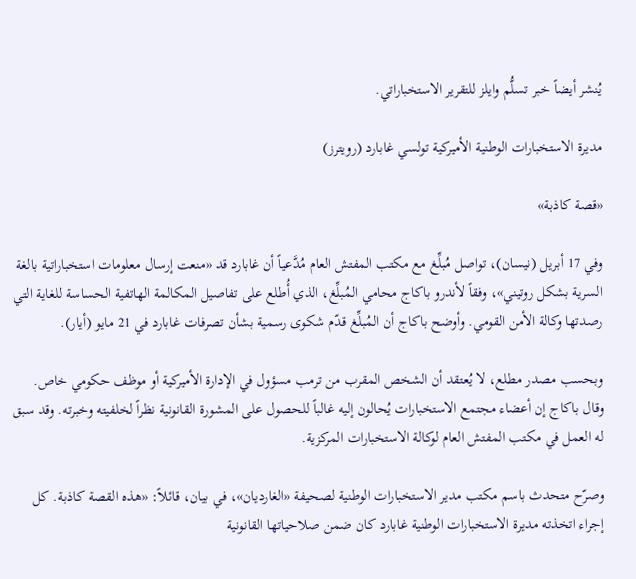يُنشر أيضاً خبر تسلُّم وايلز للتقرير الاستخباراتي.

مديرة الاستخبارات الوطنية الأميركية تولسي غابارد (رويترز)

«قصة كاذبة»

وفي 17 أبريل (نيسان)، تواصل مُبلِّغ مع مكتب المفتش العام مُدَّعياً أن غابارد قد «منعت إرسال معلومات استخباراتية بالغة السرية بشكل روتيني»، وفقاً لأندرو باكاج محامي المُبلِّغ، الذي أُطلع على تفاصيل المكالمة الهاتفية الحساسة للغاية التي رصدتها وكالة الأمن القومي. وأوضح باكاج أن المُبلِّغ قدّم شكوى رسمية بشأن تصرفات غابارد في 21 مايو (أيار).

وبحسب مصدر مطلع، لا يُعتقد أن الشخص المقرب من ترمب مسؤول في الإدارة الأميركية أو موظف حكومي خاص. وقال باكاج إن أعضاء مجتمع الاستخبارات يُحالون إليه غالباً للحصول على المشورة القانونية نظراً لخلفيته وخبرته. وقد سبق له العمل في مكتب المفتش العام لوكالة الاستخبارات المركزية.

وصرّح متحدث باسم مكتب مدير الاستخبارات الوطنية لصحيفة «الغارديان»، في بيان، قائلاً: «هذه القصة كاذبة. كل إجراء اتخذته مديرة الاستخبارات الوطنية غابارد كان ضمن صلاحياتها القانونية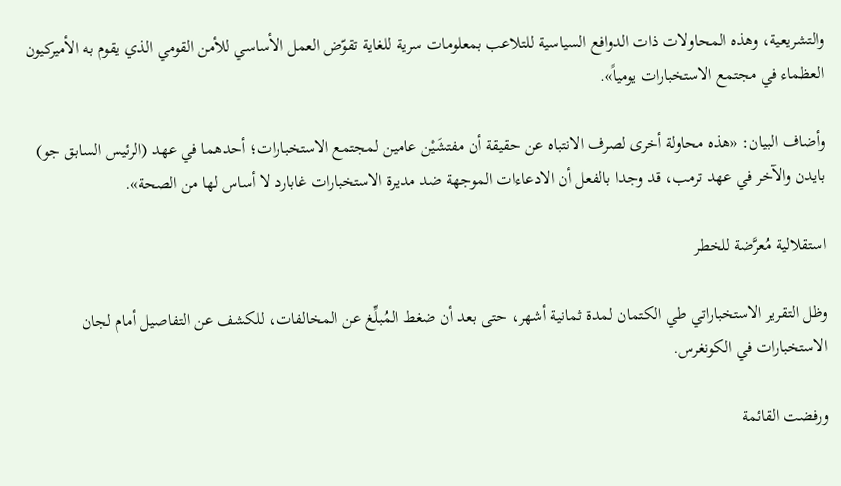والتشريعية، وهذه المحاولات ذات الدوافع السياسية للتلاعب بمعلومات سرية للغاية تقوّض العمل الأساسي للأمن القومي الذي يقوم به الأميركيون العظماء في مجتمع الاستخبارات يومياً».

وأضاف البيان: «هذه محاولة أخرى لصرف الانتباه عن حقيقة أن مفتشَيْن عامين لمجتمع الاستخبارات؛ أحدهما في عهد (الرئيس السابق جو) بايدن والآخر في عهد ترمب، قد وجدا بالفعل أن الادعاءات الموجهة ضد مديرة الاستخبارات غابارد لا أساس لها من الصحة».

استقلالية مُعرَّضة للخطر

وظل التقرير الاستخباراتي طي الكتمان لمدة ثمانية أشهر، حتى بعد أن ضغط المُبلِّغ عن المخالفات، للكشف عن التفاصيل أمام لجان الاستخبارات في الكونغرس.

ورفضت القائمة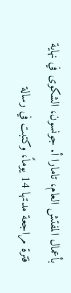بأعمال المفتش العام، تامارا أ. جونسون، الشكوى في نهاية فترة مراجعة مدتها 14 يوماً، وكتبت في رسالة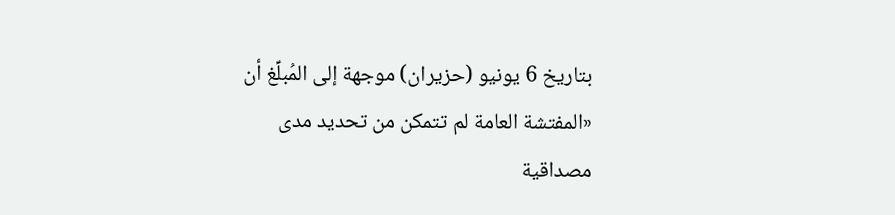بتاريخ 6 يونيو (حزيران) موجهة إلى المُبلِّغ أن «المفتشة العامة لم تتمكن من تحديد مدى مصداقية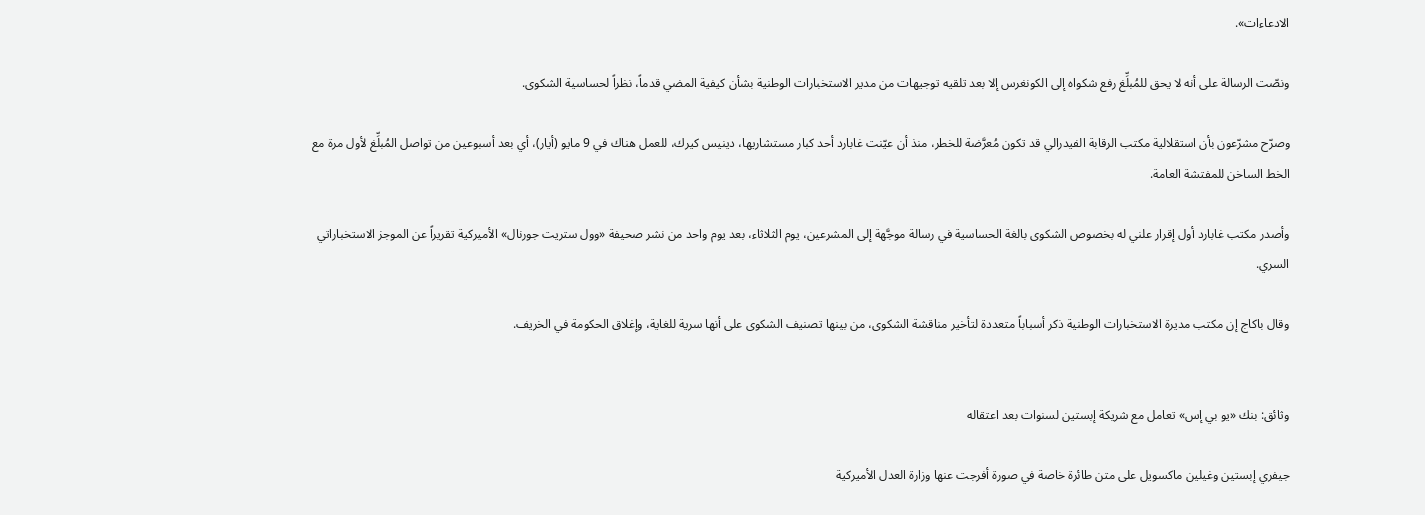الادعاءات».

ونصّت الرسالة على أنه لا يحق للمُبلِّغ رفع شكواه إلى الكونغرس إلا بعد تلقيه توجيهات من مدير الاستخبارات الوطنية بشأن كيفية المضي قدماً، نظراً لحساسية الشكوى.

وصرّح مشرّعون بأن استقلالية مكتب الرقابة الفيدرالي قد تكون مُعرَّضة للخطر، منذ أن عيّنت غابارد أحد كبار مستشاريها، دينيس كيرك، للعمل هناك في 9 مايو (أيار)، أي بعد أسبوعين من تواصل المُبلِّغ لأول مرة مع الخط الساخن للمفتشة العامة.

وأصدر مكتب غابارد أول إقرار علني له بخصوص الشكوى بالغة الحساسية في رسالة موجَّهة إلى المشرعين، يوم الثلاثاء، بعد يوم واحد من نشر صحيفة «وول ستريت جورنال» الأميركية تقريراً عن الموجز الاستخباراتي السري.

وقال باكاج إن مكتب مديرة الاستخبارات الوطنية ذكر أسباباً متعددة لتأخير مناقشة الشكوى، من بينها تصنيف الشكوى على أنها سرية للغاية، وإغلاق الحكومة في الخريف.


وثائق: بنك «يو بي إس» تعامل مع شريكة إبستين لسنوات بعد اعتقاله

جيفري إبستين وغيلين ماكسويل على متن طائرة خاصة في صورة أفرجت عنها وزارة العدل الأميركية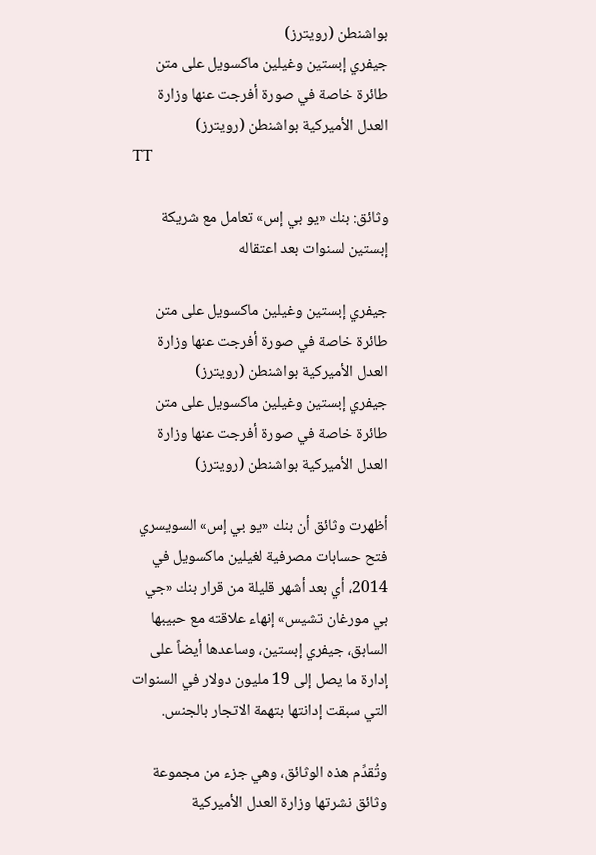بواشنطن (رويترز)
جيفري إبستين وغيلين ماكسويل على متن طائرة خاصة في صورة أفرجت عنها وزارة العدل الأميركية بواشنطن (رويترز)
TT

وثائق: بنك «يو بي إس» تعامل مع شريكة إبستين لسنوات بعد اعتقاله

جيفري إبستين وغيلين ماكسويل على متن طائرة خاصة في صورة أفرجت عنها وزارة العدل الأميركية بواشنطن (رويترز)
جيفري إبستين وغيلين ماكسويل على متن طائرة خاصة في صورة أفرجت عنها وزارة العدل الأميركية بواشنطن (رويترز)

أظهرت وثائق أن بنك «يو بي إس» السويسري فتح حسابات مصرفية لغيلين ماكسويل في 2014، أي بعد أشهر قليلة من قرار بنك «جي بي مورغان تشيس» إنهاء علاقته مع حبيبها السابق، جيفري إبستين، وساعدها أيضاً على إدارة ما يصل إلى 19 مليون دولار في السنوات التي سبقت إدانتها بتهمة الاتجار بالجنس.

وتُقدِّم هذه الوثائق، وهي جزء من مجموعة وثائق نشرتها وزارة العدل الأميركية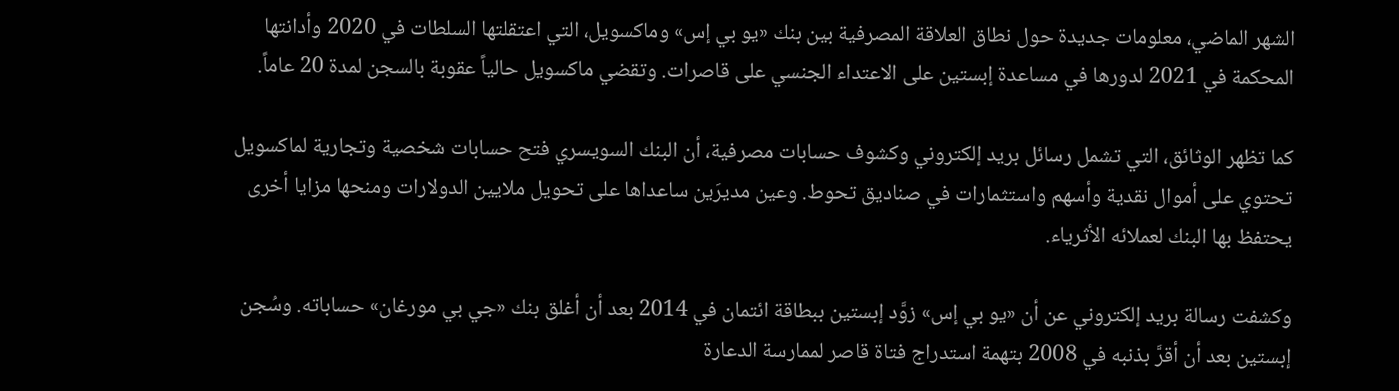الشهر الماضي، معلومات جديدة حول نطاق العلاقة المصرفية بين بنك «يو بي إس» وماكسويل، التي اعتقلتها السلطات في 2020 وأدانتها المحكمة في 2021 لدورها في مساعدة إبستين على الاعتداء الجنسي على قاصرات. وتقضي ماكسويل حالياً عقوبة بالسجن لمدة 20 عاماً.

كما تظهر الوثائق، التي تشمل رسائل بريد إلكتروني وكشوف حسابات مصرفية، أن البنك السويسري فتح حسابات شخصية وتجارية لماكسويل تحتوي على أموال نقدية وأسهم واستثمارات في صناديق تحوط. وعين مديرَين ساعداها على تحويل ملايين الدولارات ومنحها مزايا أخرى يحتفظ بها البنك لعملائه الأثرياء.

وكشفت رسالة بريد إلكتروني عن أن «يو بي إس» زوَّد إبستين ببطاقة ائتمان في 2014 بعد أن أغلق بنك «جي بي مورغان» حساباته. وسُجن إبستين بعد أن أقرَّ بذنبه في 2008 بتهمة استدراج فتاة قاصر لممارسة الدعارة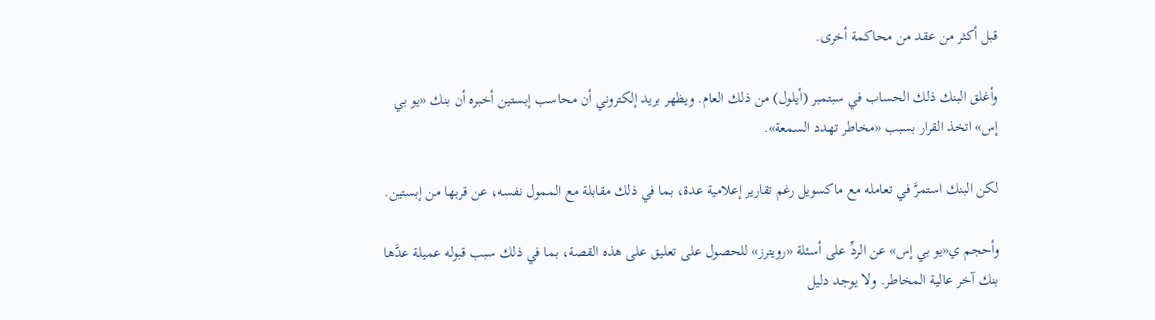قبل أكثر من عقد من محاكمة أخرى.

وأغلق البنك ذلك الحساب في سبتمبر (أيلول) من ذلك العام. ويظهر بريد إلكتروني أن محاسب إبستين أخبره أن بنك «يو بي إس» اتخذ القرار بسبب «مخاطر تهدد السمعة».

لكن البنك استمرَّ في تعامله مع ماكسويل رغم تقارير إعلامية عدة، بما في ذلك مقابلة مع الممول نفسه، عن قربها من إبستين.

وأحجم ي«يو بي إس» عن الردِّ على أسئلة «رويترز» للحصول على تعليق على هذه القصة، بما في ذلك سبب قبوله عميلة عدَّها بنك آخر عالية المخاطر. ولا يوجد دليل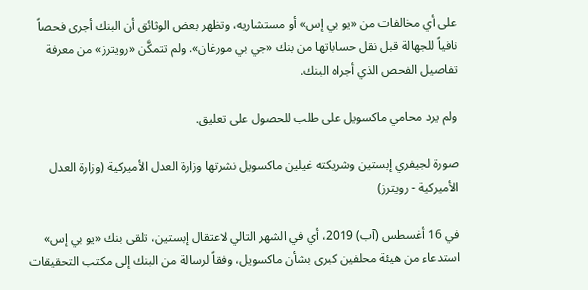على أي مخالفات من «يو بي إس» أو مستشاريه، وتظهر بعض الوثائق أن البنك أجرى فحصاً نافياً للجهالة قبل نقل حساباتها من بنك «جي بي مورغان». ولم تتمكَّن «رويترز» من معرفة تفاصيل الفحص الذي أجراه البنك.

ولم يرد محامي ماكسويل على طلب للحصول على تعليق.

صورة لجيفري إبستين وشريكته غيلين ماكسويل نشرتها وزارة العدل الأميركية (وزارة العدل الأميركية - رويترز)

في 16 أغسطس (آب) 2019، أي في الشهر التالي لاعتقال إبستين، تلقى بنك «يو بي إس» استدعاء من هيئة محلفين كبرى بشأن ماكسويل، وفقاً لرسالة من البنك إلى مكتب التحقيقات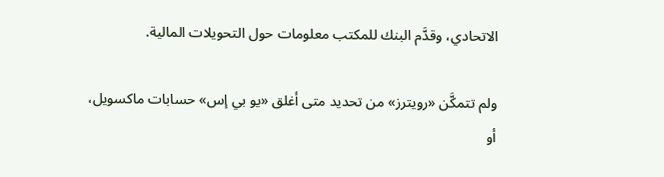الاتحادي، وقدَّم البنك للمكتب معلومات حول التحويلات المالية.

ولم تتمكَّن «رويترز» من تحديد متى أغلق «يو بي إس» حسابات ماكسويل، أو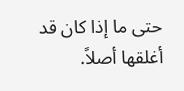حتى ما إذا كان قد أغلقها أصلاً.